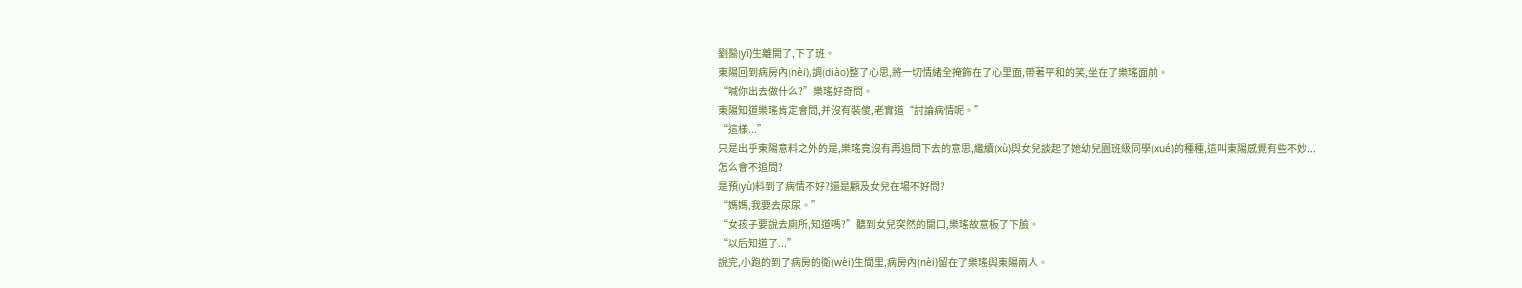劉醫(yī)生離開了,下了班。
東陽回到病房內(nèi),調(diào)整了心思,將一切情緒全掩飾在了心里面,帶著平和的笑,坐在了樂瑤面前。
“喊你出去做什么?”樂瑤好奇問。
東陽知道樂瑤肯定會問,并沒有裝傻,老實道“討論病情呢。”
“這樣...”
只是出乎東陽意料之外的是,樂瑤竟沒有再追問下去的意思,繼續(xù)與女兒談起了她幼兒園班級同學(xué)的種種,這叫東陽感覺有些不妙...
怎么會不追問?
是預(yù)料到了病情不好?還是顧及女兒在場不好問?
“媽媽,我要去尿尿。”
“女孩子要說去廁所,知道嗎?”聽到女兒突然的開口,樂瑤故意板了下臉。
“以后知道了...”
說完,小跑的到了病房的衛(wèi)生間里,病房內(nèi)留在了樂瑤與東陽兩人。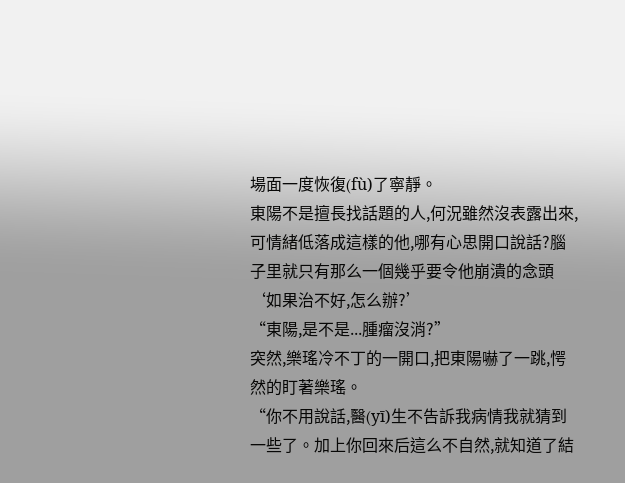場面一度恢復(fù)了寧靜。
東陽不是擅長找話題的人,何況雖然沒表露出來,可情緒低落成這樣的他,哪有心思開口說話?腦子里就只有那么一個幾乎要令他崩潰的念頭‘如果治不好,怎么辦?’
“東陽,是不是...腫瘤沒消?”
突然,樂瑤冷不丁的一開口,把東陽嚇了一跳,愕然的盯著樂瑤。
“你不用說話,醫(yī)生不告訴我病情我就猜到一些了。加上你回來后這么不自然,就知道了結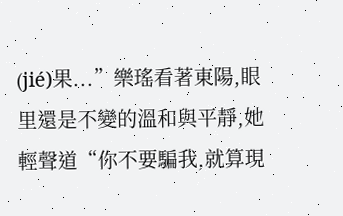(jié)果...”樂瑤看著東陽,眼里還是不變的溫和與平靜,她輕聲道“你不要騙我,就算現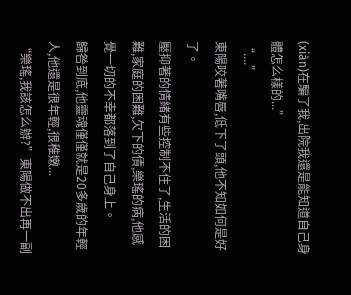(xiàn)在騙了我,出院我還是能知道自己身體怎么樣的...”
“....”
東陽咬著嘴唇,低下了頭,他不知如何是好了。
壓抑著的情緒有些控制不住了,生活的困難,家庭的困難,欠下的債,樂瑤的病,他感覺一切的不幸都落到了自己身上。
歸咎到底,他靈魂僅僅就是20多歲的年輕人,他還是很年輕,很稚嫩...
“樂瑤,我該怎么辦?”東陽做不出再一副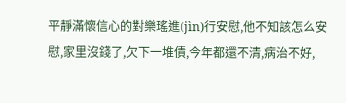平靜滿懷信心的對樂瑤進(jìn)行安慰,他不知該怎么安慰,家里沒錢了,欠下一堆債,今年都還不清,病治不好,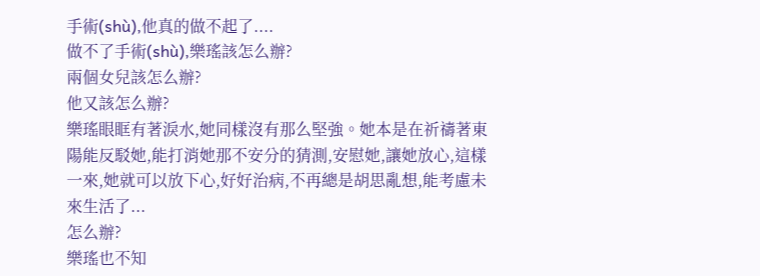手術(shù),他真的做不起了....
做不了手術(shù),樂瑤該怎么辦?
兩個女兒該怎么辦?
他又該怎么辦?
樂瑤眼眶有著淚水,她同樣沒有那么堅強。她本是在祈禱著東陽能反駁她,能打消她那不安分的猜測,安慰她,讓她放心,這樣一來,她就可以放下心,好好治病,不再總是胡思亂想,能考慮未來生活了...
怎么辦?
樂瑤也不知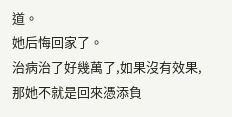道。
她后悔回家了。
治病治了好幾萬了,如果沒有效果,那她不就是回來憑添負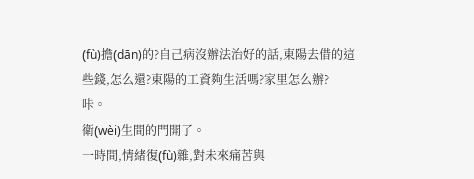(fù)擔(dān)的?自己病沒辦法治好的話,東陽去借的這些錢,怎么還?東陽的工資夠生活嗎?家里怎么辦?
咔。
衛(wèi)生間的門開了。
一時間,情緒復(fù)雜,對未來痛苦與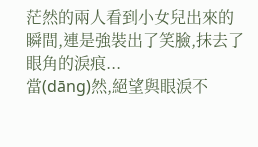茫然的兩人看到小女兒出來的瞬間,連是強裝出了笑臉,抹去了眼角的淚痕...
當(dāng)然,絕望與眼淚不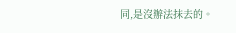同,是沒辦法抹去的。